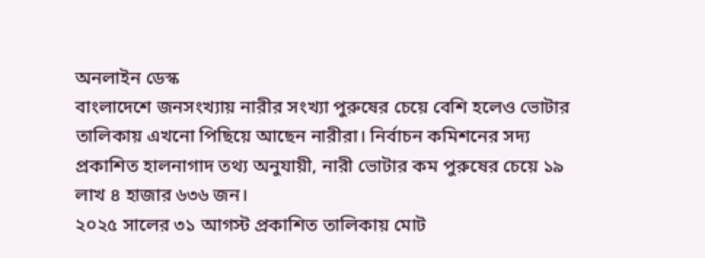অনলাইন ডেস্ক
বাংলাদেশে জনসংখ্যায় নারীর সংখ্যা পুরুষের চেয়ে বেশি হলেও ভোটার তালিকায় এখনো পিছিয়ে আছেন নারীরা। নির্বাচন কমিশনের সদ্য প্রকাশিত হালনাগাদ তথ্য অনুযায়ী, নারী ভোটার কম পুরুষের চেয়ে ১৯ লাখ ৪ হাজার ৬৩৬ জন।
২০২৫ সালের ৩১ আগস্ট প্রকাশিত তালিকায় মোট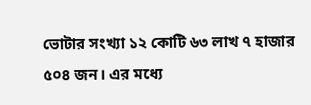ভোটার সংখ্যা ১২ কোটি ৬৩ লাখ ৭ হাজার ৫০৪ জন। এর মধ্যে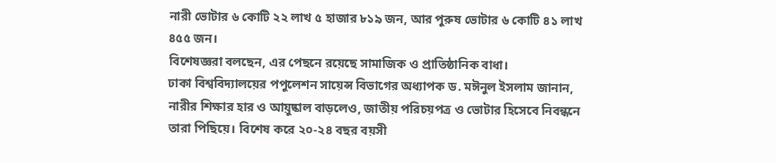নারী ভোটার ৬ কোটি ২২ লাখ ৫ হাজার ৮১৯ জন, আর পুরুষ ভোটার ৬ কোটি ৪১ লাখ ৪৫৫ জন।
বিশেষজ্ঞরা বলছেন, এর পেছনে রয়েছে সামাজিক ও প্রাতিষ্ঠানিক বাধা।
ঢাকা বিশ্ববিদ্যালয়ের পপুলেশন সায়েন্স বিভাগের অধ্যাপক ড. মঈনুল ইসলাম জানান, নারীর শিক্ষার হার ও আয়ুষ্কাল বাড়লেও, জাতীয় পরিচয়পত্র ও ভোটার হিসেবে নিবন্ধনে তারা পিছিয়ে। বিশেষ করে ২০-২৪ বছর বয়সী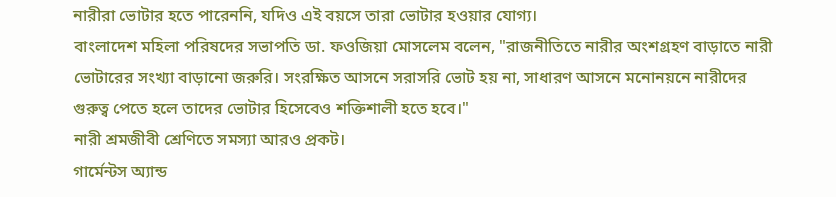নারীরা ভোটার হতে পারেননি, যদিও এই বয়সে তারা ভোটার হওয়ার যোগ্য।
বাংলাদেশ মহিলা পরিষদের সভাপতি ডা. ফওজিয়া মোসলেম বলেন, "রাজনীতিতে নারীর অংশগ্রহণ বাড়াতে নারী ভোটারের সংখ্যা বাড়ানো জরুরি। সংরক্ষিত আসনে সরাসরি ভোট হয় না, সাধারণ আসনে মনোনয়নে নারীদের গুরুত্ব পেতে হলে তাদের ভোটার হিসেবেও শক্তিশালী হতে হবে।"
নারী শ্রমজীবী শ্রেণিতে সমস্যা আরও প্রকট।
গার্মেন্টস অ্যান্ড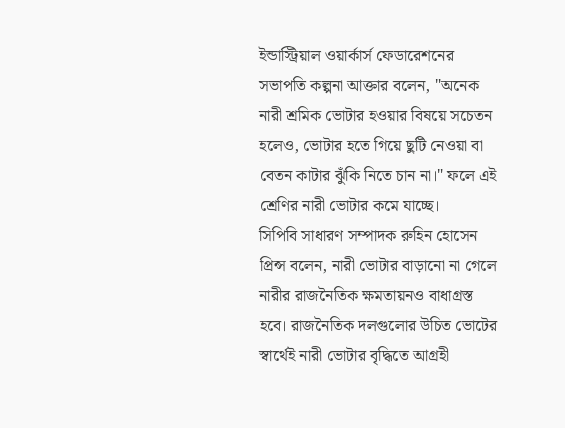ইন্ডাস্ট্রিয়াল ওয়ার্কার্স ফেডারেশনের সভাপতি কল্পনা আক্তার বলেন, "অনেক নারী শ্রমিক ভোটার হওয়ার বিষয়ে সচেতন হলেও, ভোটার হতে গিয়ে ছুটি নেওয়া বা বেতন কাটার ঝুঁকি নিতে চান না।" ফলে এই শ্রেণির নারী ভোটার কমে যাচ্ছে।
সিপিবি সাধারণ সম্পাদক রুহিন হোসেন প্রিন্স বলেন, নারী ভোটার বাড়ানো না গেলে নারীর রাজনৈতিক ক্ষমতায়নও বাধাগ্রস্ত হবে। রাজনৈতিক দলগুলোর উচিত ভোটের স্বার্থেই নারী ভোটার বৃদ্ধিতে আগ্রহী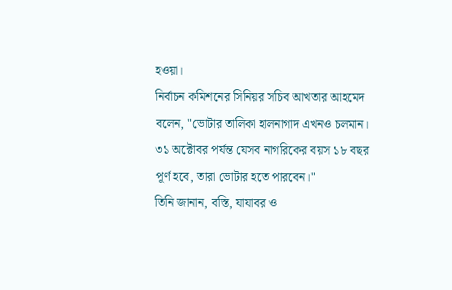হওয়া।
নির্বাচন কমিশনের সিনিয়র সচিব আখতার আহমেদ বলেন, "ভোটার তালিকা হালনাগাদ এখনও চলমান। ৩১ অক্টোবর পর্যন্ত যেসব নাগরিকের বয়স ১৮ বছর পূর্ণ হবে, তারা ভোটার হতে পারবেন।"
তিনি জানান, বস্তি, যাযাবর ও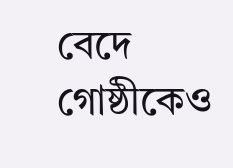বেদে গোষ্ঠীকেও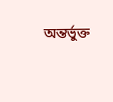অন্তর্ভুক্ত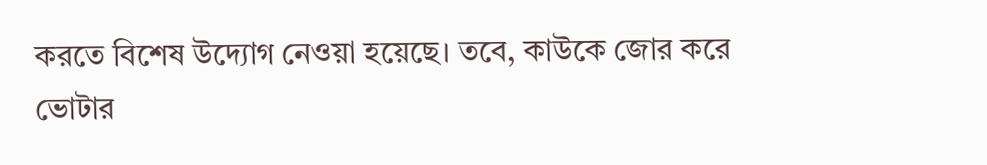করতে বিশেষ উদ্যোগ নেওয়া হয়েছে। তবে, কাউকে জোর করে ভোটার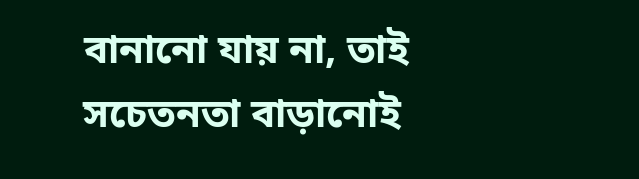বানানো যায় না, তাই সচেতনতা বাড়ানোই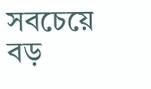সবচেয়ে বড়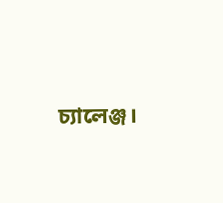চ্যালেঞ্জ।